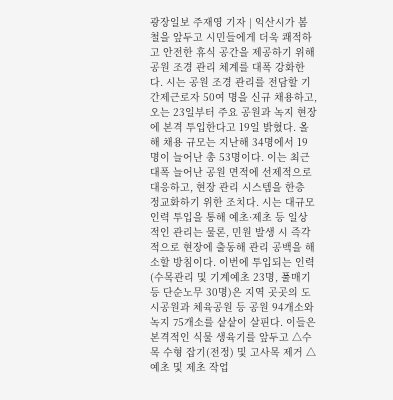광장일보 주재영 기자 | 익산시가 봄철을 앞두고 시민들에게 더욱 쾌적하고 안전한 휴식 공간을 제공하기 위해 공원 조경 관리 체계를 대폭 강화한다. 시는 공원 조경 관리를 전담할 기간제근로자 50여 명을 신규 채용하고, 오는 23일부터 주요 공원과 녹지 현장에 본격 투입한다고 19일 밝혔다. 올해 채용 규모는 지난해 34명에서 19명이 늘어난 총 53명이다. 이는 최근 대폭 늘어난 공원 면적에 선제적으로 대응하고, 현장 관리 시스템을 한층 정교화하기 위한 조치다. 시는 대규모 인력 투입을 통해 예초·제초 등 일상적인 관리는 물론, 민원 발생 시 즉각적으로 현장에 출동해 관리 공백을 해소할 방침이다. 이번에 투입되는 인력(수목관리 및 기계예초 23명, 풀매기 등 단순노무 30명)은 지역 곳곳의 도시공원과 체육공원 등 공원 94개소와 녹지 75개소를 샅샅이 살핀다. 이들은 본격적인 식물 생육기를 앞두고 △수목 수형 잡기(전정) 및 고사목 제거 △예초 및 제초 작업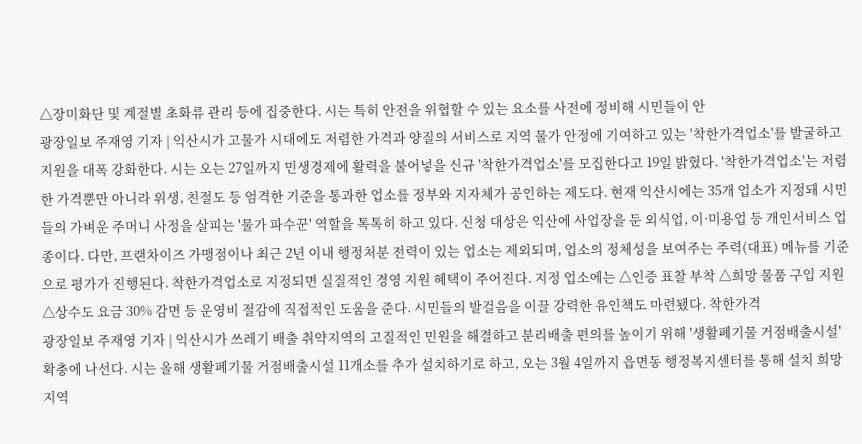△장미화단 및 계절별 초화류 관리 등에 집중한다. 시는 특히 안전을 위협할 수 있는 요소를 사전에 정비해 시민들이 안
광장일보 주재영 기자 | 익산시가 고물가 시대에도 저렴한 가격과 양질의 서비스로 지역 물가 안정에 기여하고 있는 '착한가격업소'를 발굴하고 지원을 대폭 강화한다. 시는 오는 27일까지 민생경제에 활력을 불어넣을 신규 '착한가격업소'를 모집한다고 19일 밝혔다. '착한가격업소'는 저렴한 가격뿐만 아니라 위생, 친절도 등 엄격한 기준을 통과한 업소를 정부와 지자체가 공인하는 제도다. 현재 익산시에는 35개 업소가 지정돼 시민들의 가벼운 주머니 사정을 살피는 '물가 파수꾼' 역할을 톡톡히 하고 있다. 신청 대상은 익산에 사업장을 둔 외식업, 이·미용업 등 개인서비스 업종이다. 다만, 프랜차이즈 가맹점이나 최근 2년 이내 행정처분 전력이 있는 업소는 제외되며, 업소의 정체성을 보여주는 주력(대표) 메뉴를 기준으로 평가가 진행된다. 착한가격업소로 지정되면 실질적인 경영 지원 혜택이 주어진다. 지정 업소에는 △인증 표찰 부착 △희망 물품 구입 지원 △상수도 요금 30% 감면 등 운영비 절감에 직접적인 도움을 준다. 시민들의 발걸음을 이끌 강력한 유인책도 마련됐다. 착한가격
광장일보 주재영 기자 | 익산시가 쓰레기 배출 취약지역의 고질적인 민원을 해결하고 분리배출 편의를 높이기 위해 '생활폐기물 거점배출시설' 확충에 나선다. 시는 올해 생활폐기물 거점배출시설 11개소를 추가 설치하기로 하고, 오는 3월 4일까지 읍면동 행정복지센터를 통해 설치 희망 지역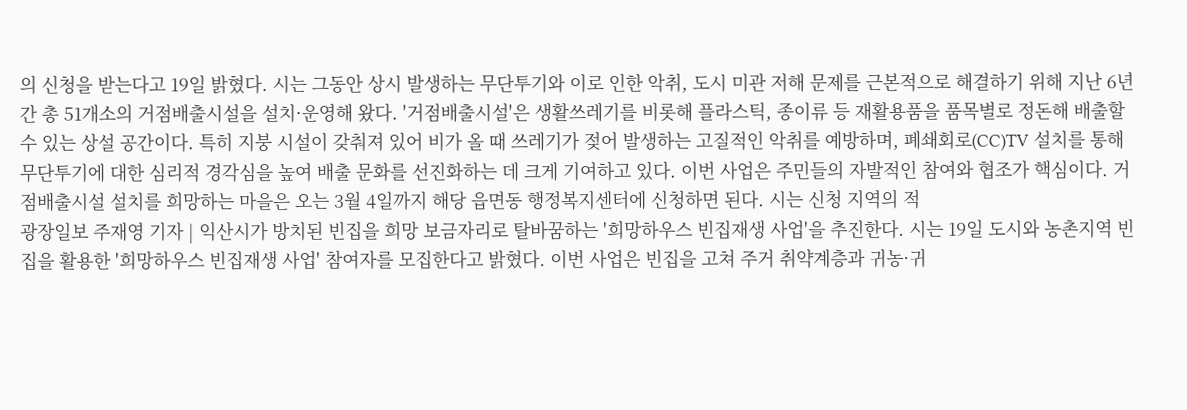의 신청을 받는다고 19일 밝혔다. 시는 그동안 상시 발생하는 무단투기와 이로 인한 악취, 도시 미관 저해 문제를 근본적으로 해결하기 위해 지난 6년간 총 51개소의 거점배출시설을 설치·운영해 왔다. '거점배출시설'은 생활쓰레기를 비롯해 플라스틱, 종이류 등 재활용품을 품목별로 정돈해 배출할 수 있는 상설 공간이다. 특히 지붕 시설이 갖춰져 있어 비가 올 때 쓰레기가 젖어 발생하는 고질적인 악취를 예방하며, 폐쇄회로(CC)TV 설치를 통해 무단투기에 대한 심리적 경각심을 높여 배출 문화를 선진화하는 데 크게 기여하고 있다. 이번 사업은 주민들의 자발적인 참여와 협조가 핵심이다. 거점배출시설 설치를 희망하는 마을은 오는 3월 4일까지 해당 읍면동 행정복지센터에 신청하면 된다. 시는 신청 지역의 적
광장일보 주재영 기자 | 익산시가 방치된 빈집을 희망 보금자리로 탈바꿈하는 '희망하우스 빈집재생 사업'을 추진한다. 시는 19일 도시와 농촌지역 빈집을 활용한 '희망하우스 빈집재생 사업' 참여자를 모집한다고 밝혔다. 이번 사업은 빈집을 고쳐 주거 취약계층과 귀농·귀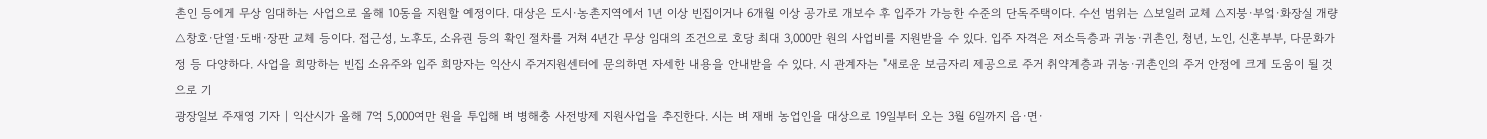촌인 등에게 무상 임대하는 사업으로 올해 10동을 지원할 예정이다. 대상은 도시·농촌지역에서 1년 이상 빈집이거나 6개월 이상 공가로 개보수 후 입주가 가능한 수준의 단독주택이다. 수선 범위는 △보일러 교체 △지붕·부엌·화장실 개량 △창호·단열·도배·장판 교체 등이다. 접근성, 노후도, 소유권 등의 확인 절차를 거쳐 4년간 무상 임대의 조건으로 호당 최대 3,000만 원의 사업비를 지원받을 수 있다. 입주 자격은 저소득층과 귀농·귀촌인, 청년, 노인, 신혼부부, 다문화가정 등 다양하다. 사업을 희망하는 빈집 소유주와 입주 희망자는 익산시 주거지원센터에 문의하면 자세한 내용을 안내받을 수 있다. 시 관계자는 "새로운 보금자리 제공으로 주거 취약계층과 귀농·귀촌인의 주거 안정에 크게 도움이 될 것으로 기
광장일보 주재영 기자 | 익산시가 올해 7억 5,000여만 원을 투입해 벼 병해충 사전방제 지원사업을 추진한다. 시는 벼 재배 농업인을 대상으로 19일부터 오는 3월 6일까지 읍·면·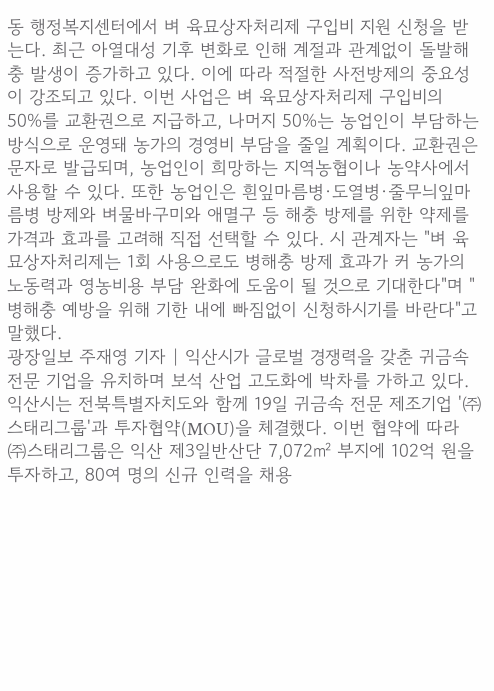동 행정복지센터에서 벼 육묘상자처리제 구입비 지원 신청을 받는다. 최근 아열대성 기후 변화로 인해 계절과 관계없이 돌발해충 발생이 증가하고 있다. 이에 따라 적절한 사전방제의 중요성이 강조되고 있다. 이번 사업은 벼 육묘상자처리제 구입비의 50%를 교환권으로 지급하고, 나머지 50%는 농업인이 부담하는 방식으로 운영돼 농가의 경영비 부담을 줄일 계획이다. 교환권은 문자로 발급되며, 농업인이 희망하는 지역농협이나 농약사에서 사용할 수 있다. 또한 농업인은 흰잎마름병·도열병·줄무늬잎마름병 방제와 벼물바구미와 애멸구 등 해충 방제를 위한 약제를 가격과 효과를 고려해 직접 선택할 수 있다. 시 관계자는 "벼 육묘상자처리제는 1회 사용으로도 병해충 방제 효과가 커 농가의 노동력과 영농비용 부담 완화에 도움이 될 것으로 기대한다"며 "병해충 예방을 위해 기한 내에 빠짐없이 신청하시기를 바란다"고 말했다.
광장일보 주재영 기자 | 익산시가 글로벌 경쟁력을 갖춘 귀금속 전문 기업을 유치하며 보석 산업 고도화에 박차를 가하고 있다. 익산시는 전북특별자치도와 함께 19일 귀금속 전문 제조기업 '㈜스태리그룹'과 투자협약(MOU)을 체결했다. 이번 협약에 따라 ㈜스태리그룹은 익산 제3일반산단 7,072㎡ 부지에 102억 원을 투자하고, 80여 명의 신규 인력을 채용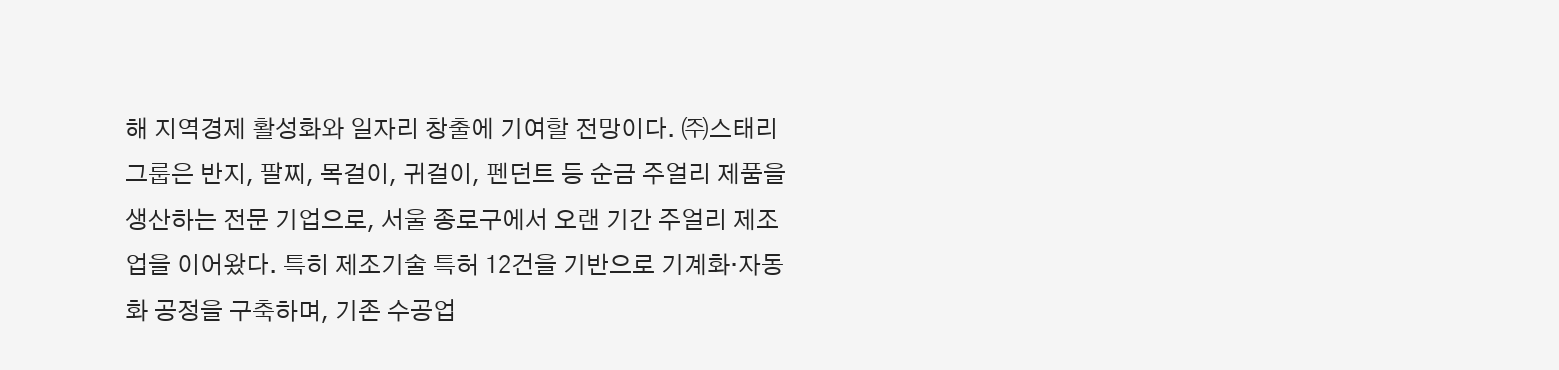해 지역경제 활성화와 일자리 창출에 기여할 전망이다. ㈜스태리그룹은 반지, 팔찌, 목걸이, 귀걸이, 펜던트 등 순금 주얼리 제품을 생산하는 전문 기업으로, 서울 종로구에서 오랜 기간 주얼리 제조업을 이어왔다. 특히 제조기술 특허 12건을 기반으로 기계화·자동화 공정을 구축하며, 기존 수공업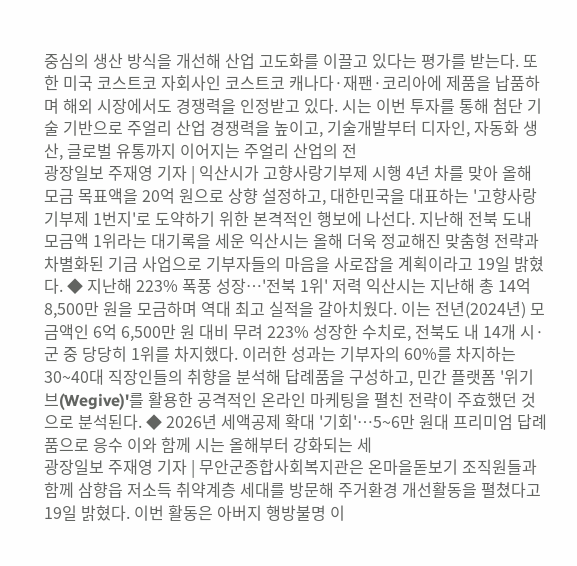중심의 생산 방식을 개선해 산업 고도화를 이끌고 있다는 평가를 받는다. 또한 미국 코스트코 자회사인 코스트코 캐나다·재팬·코리아에 제품을 납품하며 해외 시장에서도 경쟁력을 인정받고 있다. 시는 이번 투자를 통해 첨단 기술 기반으로 주얼리 산업 경쟁력을 높이고, 기술개발부터 디자인, 자동화 생산, 글로벌 유통까지 이어지는 주얼리 산업의 전
광장일보 주재영 기자 | 익산시가 고향사랑기부제 시행 4년 차를 맞아 올해 모금 목표액을 20억 원으로 상향 설정하고, 대한민국을 대표하는 '고향사랑기부제 1번지'로 도약하기 위한 본격적인 행보에 나선다. 지난해 전북 도내 모금액 1위라는 대기록을 세운 익산시는 올해 더욱 정교해진 맞춤형 전략과 차별화된 기금 사업으로 기부자들의 마음을 사로잡을 계획이라고 19일 밝혔다. ◆ 지난해 223% 폭풍 성장…'전북 1위' 저력 익산시는 지난해 총 14억 8,500만 원을 모금하며 역대 최고 실적을 갈아치웠다. 이는 전년(2024년) 모금액인 6억 6,500만 원 대비 무려 223% 성장한 수치로, 전북도 내 14개 시·군 중 당당히 1위를 차지했다. 이러한 성과는 기부자의 60%를 차지하는 30~40대 직장인들의 취향을 분석해 답례품을 구성하고, 민간 플랫폼 '위기브(Wegive)'를 활용한 공격적인 온라인 마케팅을 펼친 전략이 주효했던 것으로 분석된다. ◆ 2026년 세액공제 확대 '기회'…5~6만 원대 프리미엄 답례품으로 응수 이와 함께 시는 올해부터 강화되는 세
광장일보 주재영 기자 | 무안군종합사회복지관은 온마을돋보기 조직원들과 함께 삼향읍 저소득 취약계층 세대를 방문해 주거환경 개선활동을 펼쳤다고 19일 밝혔다. 이번 활동은 아버지 행방불명 이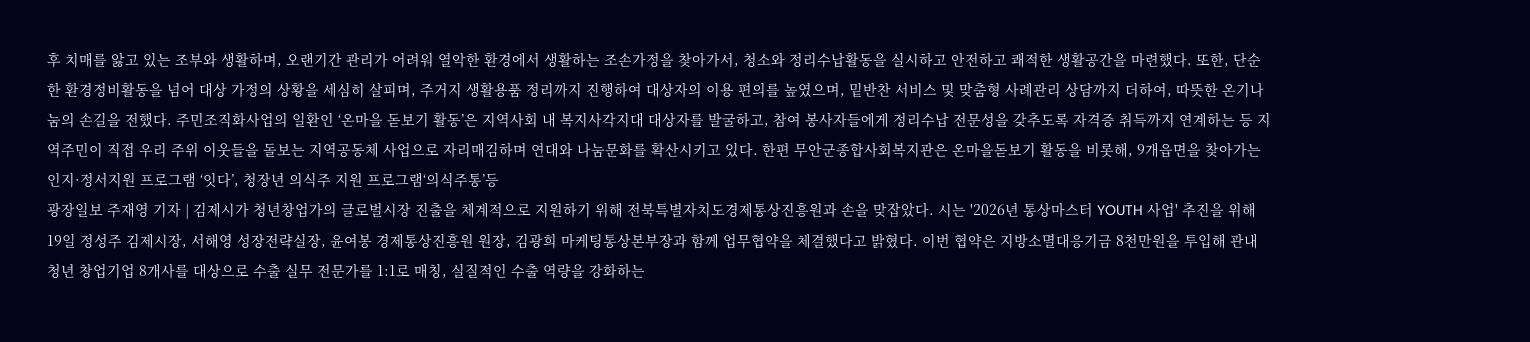후 치매를 앓고 있는 조부와 생활하며, 오랜기간 관리가 어려워 열악한 환경에서 생활하는 조손가정을 찾아가서, 청소와 정리수납활동을 실시하고 안전하고 쾌적한 생활공간을 마련했다. 또한, 단순한 환경정비활동을 넘어 대상 가정의 상황을 세심히 살피며, 주거지 생활용품 정리까지 진행하여 대상자의 이용 편의를 높였으며, 밑반찬 서비스 및 맞춤형 사례관리 상담까지 더하여, 따뜻한 온기나눔의 손길을 전했다. 주민조직화사업의 일환인 ‘온마을 돋보기 활동’은 지역사회 내 복지사각지대 대상자를 발굴하고, 참여 봉사자들에게 정리수납 전문성을 갖추도록 자격증 취득까지 연계하는 등 지역주민이 직접 우리 주위 이웃들을 돌보는 지역공동체 사업으로 자리매김하며 연대와 나눔문화를 확산시키고 있다. 한편 무안군종합사회복지관은 온마을돋보기 활동을 비롯해, 9개읍면을 찾아가는 인지·정서지원 프로그램 ‘잇다’, 청장년 의식주 지원 프로그램‘의식주통’등
광장일보 주재영 기자 | 김제시가 청년창업가의 글로벌시장 진출을 체계적으로 지원하기 위해 전북특별자치도경제통상진흥원과 손을 맞잡았다. 시는 '2026년 통상마스터 YOUTH 사업' 추진을 위해 19일 정성주 김제시장, 서해영 성장전략실장, 윤여봉 경제통상진흥원 원장, 김광희 마케팅통상본부장과 함께 업무협약을 체결했다고 밝혔다. 이번 협약은 지방소멸대응기금 8천만원을 투입해 관내 청년 창업기업 8개사를 대상으로 수출 실무 전문가를 1:1로 매칭, 실질적인 수출 역량을 강화하는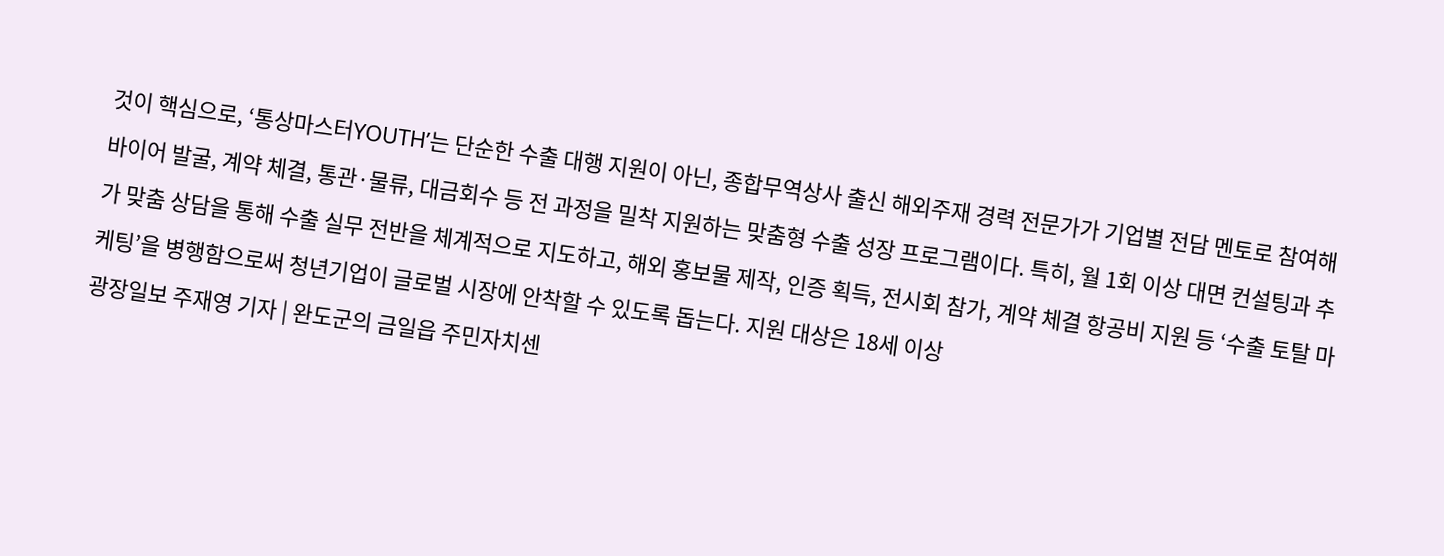것이 핵심으로, ‘통상마스터YOUTH’는 단순한 수출 대행 지원이 아닌, 종합무역상사 출신 해외주재 경력 전문가가 기업별 전담 멘토로 참여해 바이어 발굴, 계약 체결, 통관·물류, 대금회수 등 전 과정을 밀착 지원하는 맞춤형 수출 성장 프로그램이다. 특히, 월 1회 이상 대면 컨설팅과 추가 맞춤 상담을 통해 수출 실무 전반을 체계적으로 지도하고, 해외 홍보물 제작, 인증 획득, 전시회 참가, 계약 체결 항공비 지원 등 ‘수출 토탈 마케팅’을 병행함으로써 청년기업이 글로벌 시장에 안착할 수 있도록 돕는다. 지원 대상은 18세 이상
광장일보 주재영 기자 | 완도군의 금일읍 주민자치센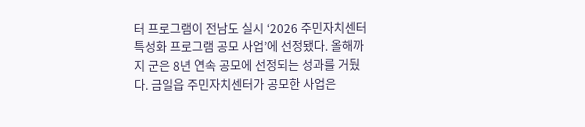터 프로그램이 전남도 실시 ‘2026 주민자치센터 특성화 프로그램 공모 사업’에 선정됐다. 올해까지 군은 8년 연속 공모에 선정되는 성과를 거뒀다. 금일읍 주민자치센터가 공모한 사업은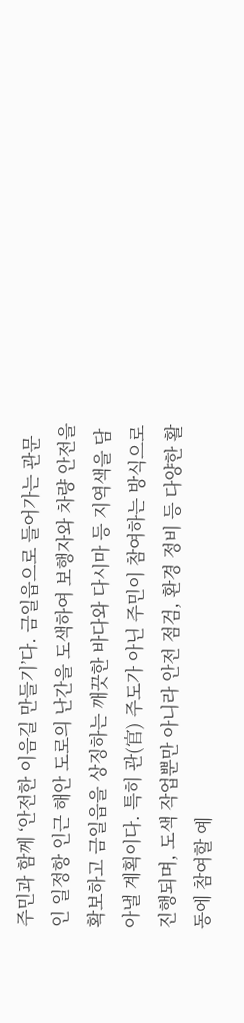주민과 함께 ‘안전한 이음길 만들기’다. 금일읍으로 들어가는 관문인 일정항 인근 해안 도로의 난간을 도색하여 보행자와 차량 안전을 확보하고 금일읍을 상징하는 깨끗한 바다와 다시마 등 지역색을 담아낼 계획이다. 특히 관(官) 주도가 아닌 주민이 참여하는 방식으로 진행되며, 도색 작업뿐만 아니라 안전 점검, 환경 정비 등 다양한 활동에 참여할 예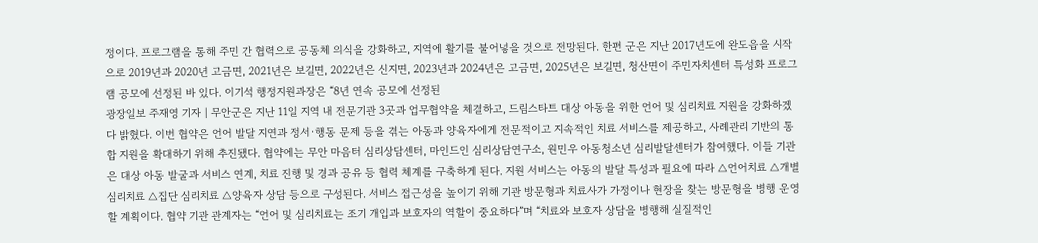정이다. 프로그램을 통해 주민 간 협력으로 공동체 의식을 강화하고, 지역에 활기를 불어넣을 것으로 전망된다. 한편 군은 지난 2017년도에 완도읍을 시작으로 2019년과 2020년 고금면, 2021년은 보길면, 2022년은 신지면, 2023년과 2024년은 고금면, 2025년은 보길면, 청산면이 주민자치센터 특성화 프로그램 공모에 선정된 바 있다. 이기석 행정지원과장은 “8년 연속 공모에 선정된
광장일보 주재영 기자 | 무안군은 지난 11일 지역 내 전문기관 3곳과 업무협약을 체결하고, 드림스타트 대상 아동을 위한 언어 및 심리치료 지원을 강화하겠다 밝혔다. 이번 협약은 언어 발달 지연과 정서·행동 문제 등을 겪는 아동과 양육자에게 전문적이고 지속적인 치료 서비스를 제공하고, 사례관리 기반의 통합 지원을 확대하기 위해 추진됐다. 협약에는 무안 마음터 심리상담센터, 마인드인 심리상담연구소, 원민우 아동청소년 심리발달센터가 참여했다. 이들 기관은 대상 아동 발굴과 서비스 연계, 치료 진행 및 경과 공유 등 협력 체계를 구축하게 된다. 지원 서비스는 아동의 발달 특성과 필요에 따라 △언어치료 △개별 심리치료 △집단 심리치료 △양육자 상담 등으로 구성된다. 서비스 접근성을 높이기 위해 기관 방문형과 치료사가 가정이나 현장을 찾는 방문형을 병행 운영할 계획이다. 협약 기관 관계자는 “언어 및 심리치료는 조기 개입과 보호자의 역할이 중요하다”며 “치료와 보호자 상담을 병행해 실질적인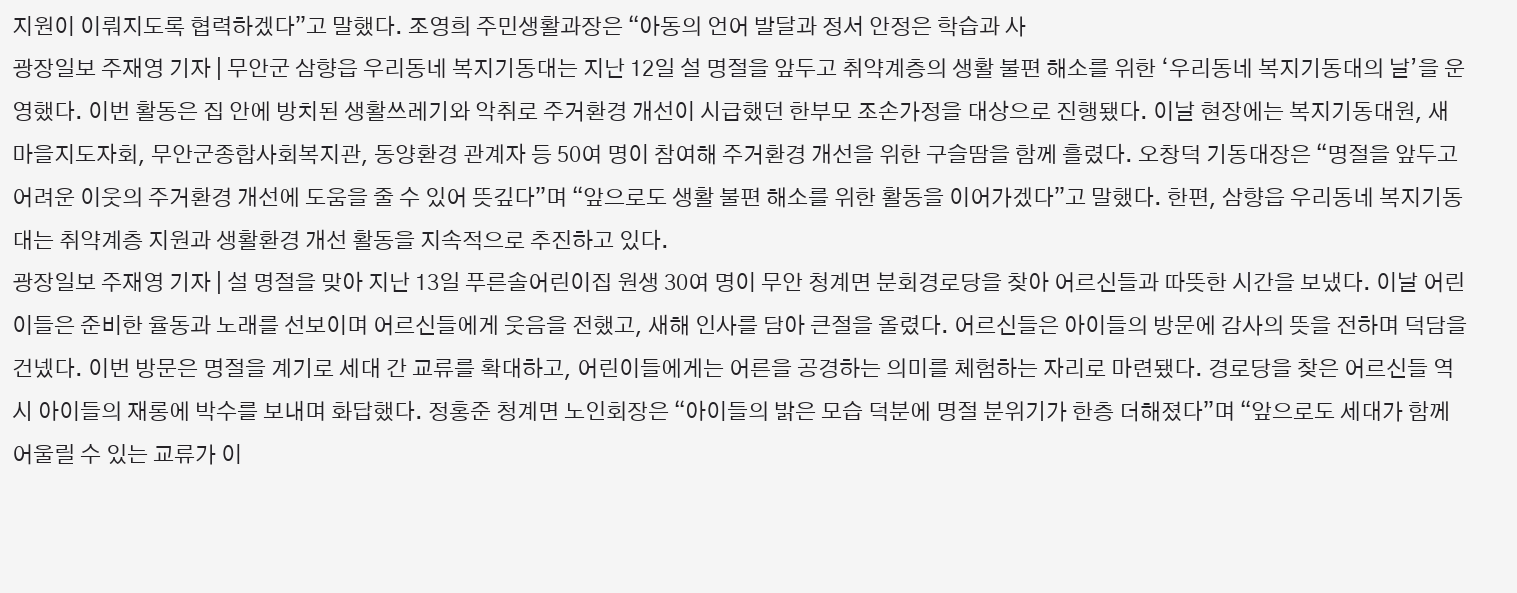지원이 이뤄지도록 협력하겠다”고 말했다. 조영희 주민생활과장은 “아동의 언어 발달과 정서 안정은 학습과 사
광장일보 주재영 기자 | 무안군 삼향읍 우리동네 복지기동대는 지난 12일 설 명절을 앞두고 취약계층의 생활 불편 해소를 위한 ‘우리동네 복지기동대의 날’을 운영했다. 이번 활동은 집 안에 방치된 생활쓰레기와 악취로 주거환경 개선이 시급했던 한부모 조손가정을 대상으로 진행됐다. 이날 현장에는 복지기동대원, 새마을지도자회, 무안군종합사회복지관, 동양환경 관계자 등 50여 명이 참여해 주거환경 개선을 위한 구슬땀을 함께 흘렸다. 오창덕 기동대장은 “명절을 앞두고 어려운 이웃의 주거환경 개선에 도움을 줄 수 있어 뜻깊다”며 “앞으로도 생활 불편 해소를 위한 활동을 이어가겠다”고 말했다. 한편, 삼향읍 우리동네 복지기동대는 취약계층 지원과 생활환경 개선 활동을 지속적으로 추진하고 있다.
광장일보 주재영 기자 | 설 명절을 맞아 지난 13일 푸른솔어린이집 원생 30여 명이 무안 청계면 분회경로당을 찾아 어르신들과 따뜻한 시간을 보냈다. 이날 어린이들은 준비한 율동과 노래를 선보이며 어르신들에게 웃음을 전했고, 새해 인사를 담아 큰절을 올렸다. 어르신들은 아이들의 방문에 감사의 뜻을 전하며 덕담을 건넸다. 이번 방문은 명절을 계기로 세대 간 교류를 확대하고, 어린이들에게는 어른을 공경하는 의미를 체험하는 자리로 마련됐다. 경로당을 찾은 어르신들 역시 아이들의 재롱에 박수를 보내며 화답했다. 정홍준 청계면 노인회장은 “아이들의 밝은 모습 덕분에 명절 분위기가 한층 더해졌다”며 “앞으로도 세대가 함께 어울릴 수 있는 교류가 이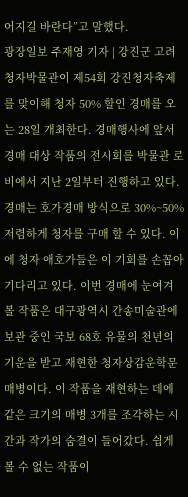어지길 바란다”고 말했다.
광장일보 주재영 기자 | 강진군 고려청자박물관이 제54회 강진청자축제를 맞이해 청자 50% 할인 경매를 오는 28일 개최한다. 경매행사에 앞서 경매 대상 작품의 전시회를 박물관 로비에서 지난 2일부터 진행하고 있다. 경매는 호가경매 방식으로 30%~50% 저렴하게 청자를 구매 할 수 있다. 이에 청자 애호가들은 이 기회를 손꼽아 기다리고 있다. 이번 경매에 눈여겨 볼 작품은 대구광역시 간송미술관에 보관 중인 국보 68호 유물의 천년의 기운을 받고 재현한 청자상감운학문매병이다. 이 작품을 재현하는 데에 같은 크기의 매병 3개를 조각하는 시간과 작가의 숨결이 들어갔다. 쉽게 볼 수 없는 작품이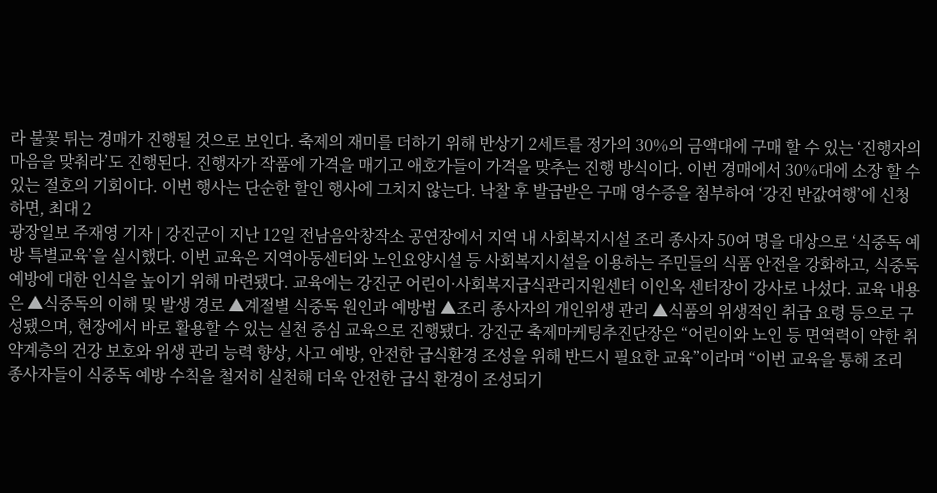라 불꽃 튀는 경매가 진행될 것으로 보인다. 축제의 재미를 더하기 위해 반상기 2세트를 정가의 30%의 금액대에 구매 할 수 있는 ‘진행자의 마음을 맞춰라’도 진행된다. 진행자가 작품에 가격을 매기고 애호가들이 가격을 맞추는 진행 방식이다. 이번 경매에서 30%대에 소장 할 수 있는 절호의 기회이다. 이번 행사는 단순한 할인 행사에 그치지 않는다. 낙찰 후 발급받은 구매 영수증을 첨부하여 ‘강진 반값여행’에 신청하면, 최대 2
광장일보 주재영 기자 | 강진군이 지난 12일 전남음악창작소 공연장에서 지역 내 사회복지시설 조리 종사자 50여 명을 대상으로 ‘식중독 예방 특별교육’을 실시했다. 이번 교육은 지역아동센터와 노인요양시설 등 사회복지시설을 이용하는 주민들의 식품 안전을 강화하고, 식중독 예방에 대한 인식을 높이기 위해 마련됐다. 교육에는 강진군 어린이·사회복지급식관리지원센터 이인옥 센터장이 강사로 나섰다. 교육 내용은 ▲식중독의 이해 및 발생 경로 ▲계절별 식중독 원인과 예방법 ▲조리 종사자의 개인위생 관리 ▲식품의 위생적인 취급 요령 등으로 구성됐으며, 현장에서 바로 활용할 수 있는 실천 중심 교육으로 진행됐다. 강진군 축제마케팅추진단장은 “어린이와 노인 등 면역력이 약한 취약계층의 건강 보호와 위생 관리 능력 향상, 사고 예방, 안전한 급식환경 조성을 위해 반드시 필요한 교육”이라며 “이번 교육을 통해 조리 종사자들이 식중독 예방 수칙을 철저히 실천해 더욱 안전한 급식 환경이 조성되기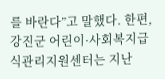를 바란다”고 말했다. 한편, 강진군 어린이·사회복지급식관리지원센터는 지난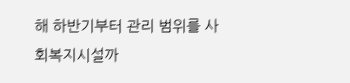해 하반기부터 관리 범위를 사회복지시설까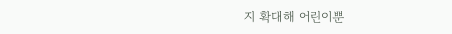지 확대해 어린이뿐